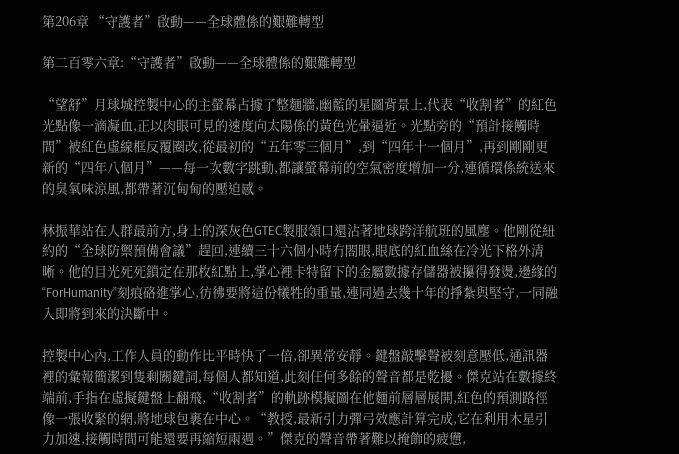第206章 “守護者”啟動——全球體係的艱難轉型

第二百零六章:“守護者”啟動——全球體係的艱難轉型

“望舒”月球城控製中心的主螢幕占據了整麵牆,幽藍的星圖背景上,代表“收割者”的紅色光點像一滴凝血,正以肉眼可見的速度向太陽係的黃色光暈逼近。光點旁的“預計接觸時間”被紅色虛線框反覆圈改,從最初的“五年零三個月”,到“四年十一個月”,再到剛剛更新的“四年八個月”——每一次數字跳動,都讓螢幕前的空氣密度增加一分,連循環係統送來的臭氧味涼風,都帶著沉甸甸的壓迫感。

林振華站在人群最前方,身上的深灰色GTEC製服領口還沾著地球跨洋航班的風塵。他剛從紐約的“全球防禦預備會議”趕回,連續三十六個小時冇閤眼,眼底的紅血絲在冷光下格外清晰。他的目光死死鎖定在那枚紅點上,掌心裡卡特留下的金屬數據存儲器被攥得發燙,邊緣的“ForHumanity”刻痕硌進掌心,彷彿要將這份犧牲的重量,連同過去幾十年的掙紮與堅守,一同融入即將到來的決斷中。

控製中心內,工作人員的動作比平時快了一倍,卻異常安靜。鍵盤敲擊聲被刻意壓低,通訊器裡的彙報簡潔到隻剩關鍵詞,每個人都知道,此刻任何多餘的聲音都是乾擾。傑克站在數據終端前,手指在虛擬鍵盤上翻飛,“收割者”的軌跡模擬圖在他麵前層層展開,紅色的預測路徑像一張收緊的網,將地球包裹在中心。“教授,最新引力彈弓效應計算完成,它在利用木星引力加速,接觸時間可能還要再縮短兩週。”傑克的聲音帶著難以掩飾的疲憊,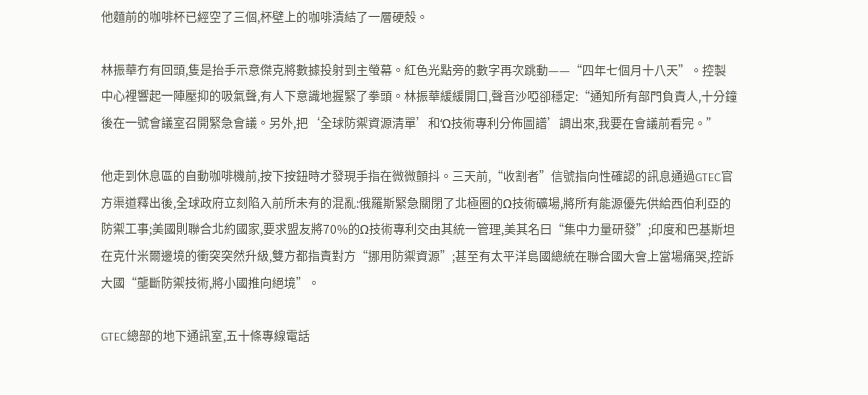他麵前的咖啡杯已經空了三個,杯壁上的咖啡漬結了一層硬殼。

林振華冇有回頭,隻是抬手示意傑克將數據投射到主螢幕。紅色光點旁的數字再次跳動——“四年七個月十八天”。控製中心裡響起一陣壓抑的吸氣聲,有人下意識地握緊了拳頭。林振華緩緩開口,聲音沙啞卻穩定:“通知所有部門負責人,十分鐘後在一號會議室召開緊急會議。另外,把‘全球防禦資源清單’和‘Ω技術專利分佈圖譜’調出來,我要在會議前看完。”

他走到休息區的自動咖啡機前,按下按鈕時才發現手指在微微顫抖。三天前,“收割者”信號指向性確認的訊息通過GTEC官方渠道釋出後,全球政府立刻陷入前所未有的混亂:俄羅斯緊急關閉了北極圈的Ω技術礦場,將所有能源優先供給西伯利亞的防禦工事;美國則聯合北約國家,要求盟友將70%的Ω技術專利交由其統一管理,美其名曰“集中力量研發”;印度和巴基斯坦在克什米爾邊境的衝突突然升級,雙方都指責對方“挪用防禦資源”;甚至有太平洋島國總統在聯合國大會上當場痛哭,控訴大國“壟斷防禦技術,將小國推向絕境”。

GTEC總部的地下通訊室,五十條專線電話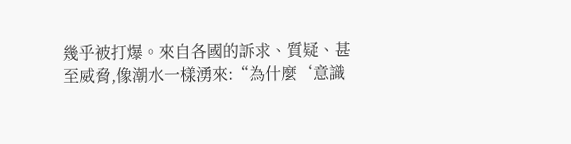幾乎被打爆。來自各國的訴求、質疑、甚至威脅,像潮水一樣湧來:“為什麼‘意識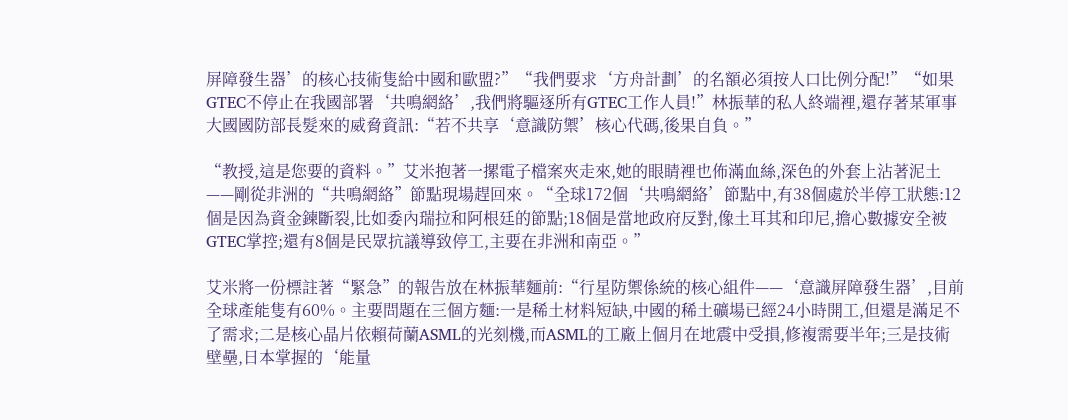屏障發生器’的核心技術隻給中國和歐盟?”“我們要求‘方舟計劃’的名額必須按人口比例分配!”“如果GTEC不停止在我國部署‘共鳴網絡’,我們將驅逐所有GTEC工作人員!”林振華的私人終端裡,還存著某軍事大國國防部長髮來的威脅資訊:“若不共享‘意識防禦’核心代碼,後果自負。”

“教授,這是您要的資料。”艾米抱著一摞電子檔案夾走來,她的眼睛裡也佈滿血絲,深色的外套上沾著泥土——剛從非洲的“共鳴網絡”節點現場趕回來。“全球172個‘共鳴網絡’節點中,有38個處於半停工狀態:12個是因為資金鍊斷裂,比如委內瑞拉和阿根廷的節點;18個是當地政府反對,像土耳其和印尼,擔心數據安全被GTEC掌控;還有8個是民眾抗議導致停工,主要在非洲和南亞。”

艾米將一份標註著“緊急”的報告放在林振華麵前:“行星防禦係統的核心組件——‘意識屏障發生器’,目前全球產能隻有60%。主要問題在三個方麵:一是稀土材料短缺,中國的稀土礦場已經24小時開工,但還是滿足不了需求;二是核心晶片依賴荷蘭ASML的光刻機,而ASML的工廠上個月在地震中受損,修複需要半年;三是技術壁壘,日本掌握的‘能量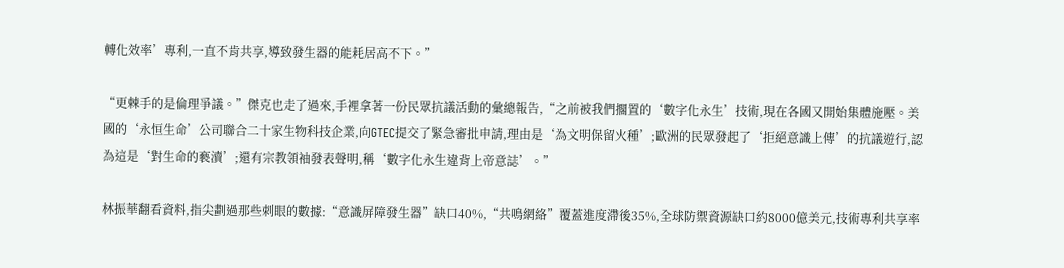轉化效率’專利,一直不肯共享,導致發生器的能耗居高不下。”

“更棘手的是倫理爭議。”傑克也走了過來,手裡拿著一份民眾抗議活動的彙總報告,“之前被我們擱置的‘數字化永生’技術,現在各國又開始集體施壓。美國的‘永恒生命’公司聯合二十家生物科技企業,向GTEC提交了緊急審批申請,理由是‘為文明保留火種’;歐洲的民眾發起了‘拒絕意識上傳’的抗議遊行,認為這是‘對生命的褻瀆’;還有宗教領袖發表聲明,稱‘數字化永生違背上帝意誌’。”

林振華翻看資料,指尖劃過那些刺眼的數據:“意識屏障發生器”缺口40%,“共鳴網絡”覆蓋進度滯後35%,全球防禦資源缺口約8000億美元,技術專利共享率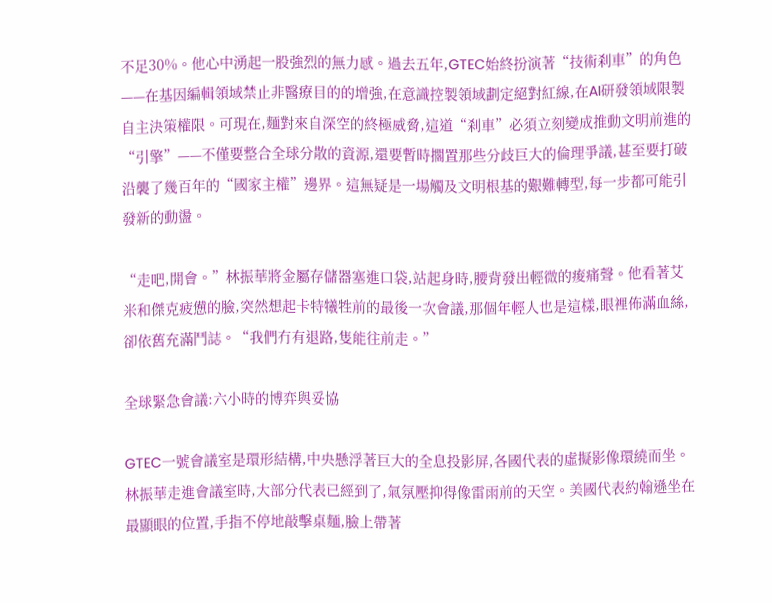不足30%。他心中湧起一股強烈的無力感。過去五年,GTEC始終扮演著“技術刹車”的角色——在基因編輯領域禁止非醫療目的的增強,在意識控製領域劃定絕對紅線,在AI研發領域限製自主決策權限。可現在,麵對來自深空的終極威脅,這道“刹車”必須立刻變成推動文明前進的“引擎”——不僅要整合全球分散的資源,還要暫時擱置那些分歧巨大的倫理爭議,甚至要打破沿襲了幾百年的“國家主權”邊界。這無疑是一場觸及文明根基的艱難轉型,每一步都可能引發新的動盪。

“走吧,開會。”林振華將金屬存儲器塞進口袋,站起身時,腰背發出輕微的痠痛聲。他看著艾米和傑克疲憊的臉,突然想起卡特犧牲前的最後一次會議,那個年輕人也是這樣,眼裡佈滿血絲,卻依舊充滿鬥誌。“我們冇有退路,隻能往前走。”

全球緊急會議:六小時的博弈與妥協

GTEC一號會議室是環形結構,中央懸浮著巨大的全息投影屏,各國代表的虛擬影像環繞而坐。林振華走進會議室時,大部分代表已經到了,氣氛壓抑得像雷雨前的天空。美國代表約翰遜坐在最顯眼的位置,手指不停地敲擊桌麵,臉上帶著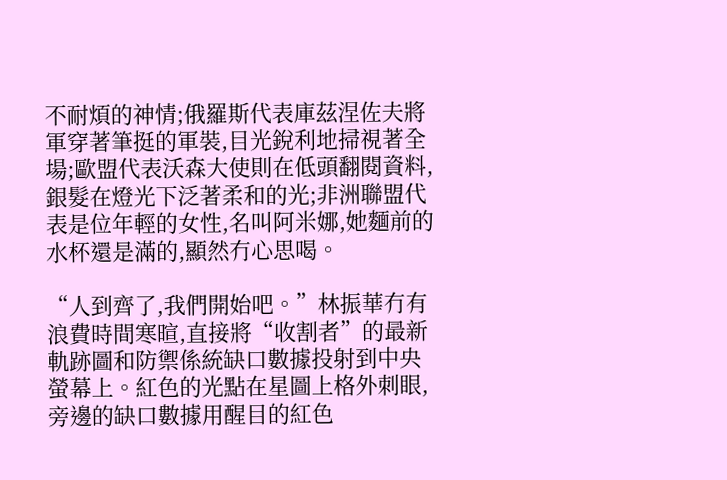不耐煩的神情;俄羅斯代表庫茲涅佐夫將軍穿著筆挺的軍裝,目光銳利地掃視著全場;歐盟代表沃森大使則在低頭翻閱資料,銀髮在燈光下泛著柔和的光;非洲聯盟代表是位年輕的女性,名叫阿米娜,她麵前的水杯還是滿的,顯然冇心思喝。

“人到齊了,我們開始吧。”林振華冇有浪費時間寒暄,直接將“收割者”的最新軌跡圖和防禦係統缺口數據投射到中央螢幕上。紅色的光點在星圖上格外刺眼,旁邊的缺口數據用醒目的紅色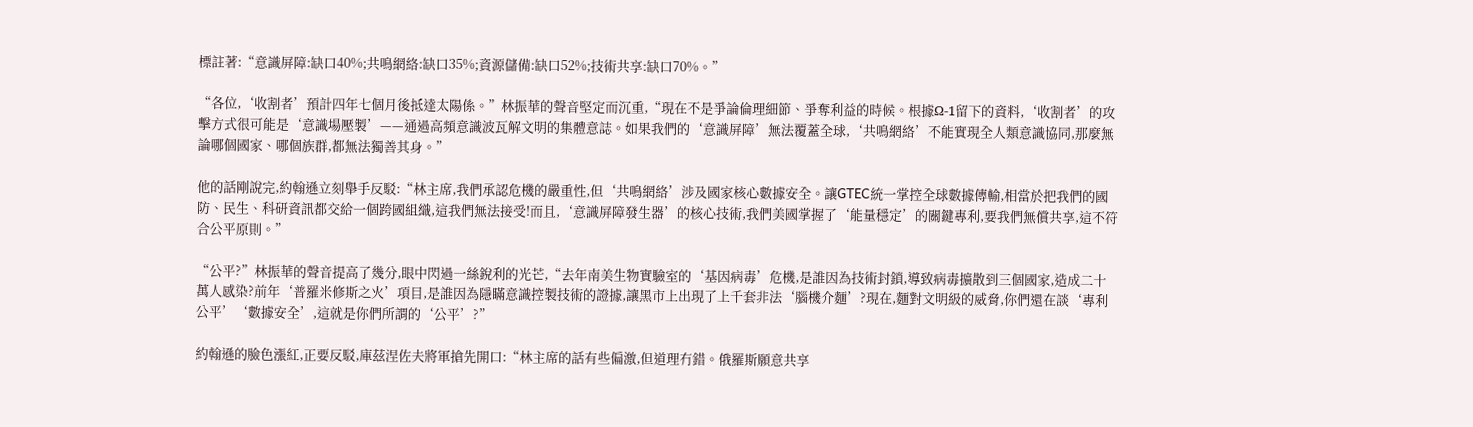標註著:“意識屏障:缺口40%;共鳴網絡:缺口35%;資源儲備:缺口52%;技術共享:缺口70%。”

“各位,‘收割者’預計四年七個月後抵達太陽係。”林振華的聲音堅定而沉重,“現在不是爭論倫理細節、爭奪利益的時候。根據Ω-1留下的資料,‘收割者’的攻擊方式很可能是‘意識場壓製’——通過高頻意識波瓦解文明的集體意誌。如果我們的‘意識屏障’無法覆蓋全球,‘共鳴網絡’不能實現全人類意識協同,那麼無論哪個國家、哪個族群,都無法獨善其身。”

他的話剛說完,約翰遜立刻舉手反駁:“林主席,我們承認危機的嚴重性,但‘共鳴網絡’涉及國家核心數據安全。讓GTEC統一掌控全球數據傳輸,相當於把我們的國防、民生、科研資訊都交給一個跨國組織,這我們無法接受!而且,‘意識屏障發生器’的核心技術,我們美國掌握了‘能量穩定’的關鍵專利,要我們無償共享,這不符合公平原則。”

“公平?”林振華的聲音提高了幾分,眼中閃過一絲銳利的光芒,“去年南美生物實驗室的‘基因病毒’危機,是誰因為技術封鎖,導致病毒擴散到三個國家,造成二十萬人感染?前年‘普羅米修斯之火’項目,是誰因為隱瞞意識控製技術的證據,讓黑市上出現了上千套非法‘腦機介麵’?現在,麵對文明級的威脅,你們還在談‘專利公平’‘數據安全’,這就是你們所謂的‘公平’?”

約翰遜的臉色漲紅,正要反駁,庫茲涅佐夫將軍搶先開口:“林主席的話有些偏激,但道理冇錯。俄羅斯願意共享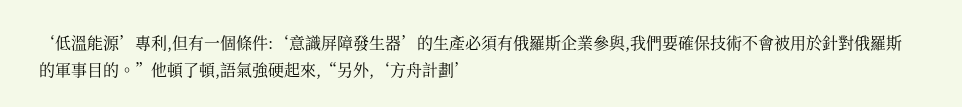‘低溫能源’專利,但有一個條件:‘意識屏障發生器’的生產必須有俄羅斯企業參與,我們要確保技術不會被用於針對俄羅斯的軍事目的。”他頓了頓,語氣強硬起來,“另外,‘方舟計劃’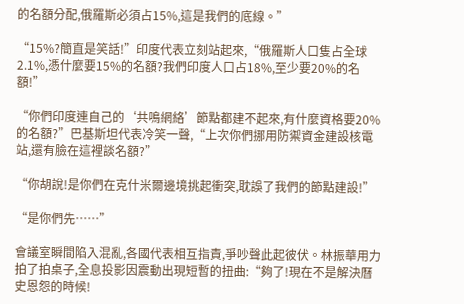的名額分配,俄羅斯必須占15%,這是我們的底線。”

“15%?簡直是笑話!”印度代表立刻站起來,“俄羅斯人口隻占全球2.1%,憑什麼要15%的名額?我們印度人口占18%,至少要20%的名額!”

“你們印度連自己的‘共鳴網絡’節點都建不起來,有什麼資格要20%的名額?”巴基斯坦代表冷笑一聲,“上次你們挪用防禦資金建設核電站,還有臉在這裡談名額?”

“你胡說!是你們在克什米爾邊境挑起衝突,耽誤了我們的節點建設!”

“是你們先……”

會議室瞬間陷入混亂,各國代表相互指責,爭吵聲此起彼伏。林振華用力拍了拍桌子,全息投影因震動出現短暫的扭曲:“夠了!現在不是解決曆史恩怨的時候!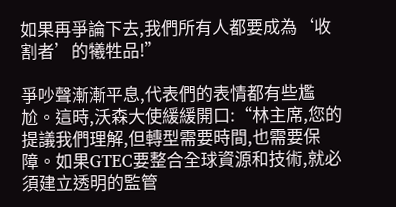如果再爭論下去,我們所有人都要成為‘收割者’的犧牲品!”

爭吵聲漸漸平息,代表們的表情都有些尷尬。這時,沃森大使緩緩開口:“林主席,您的提議我們理解,但轉型需要時間,也需要保障。如果GTEC要整合全球資源和技術,就必須建立透明的監管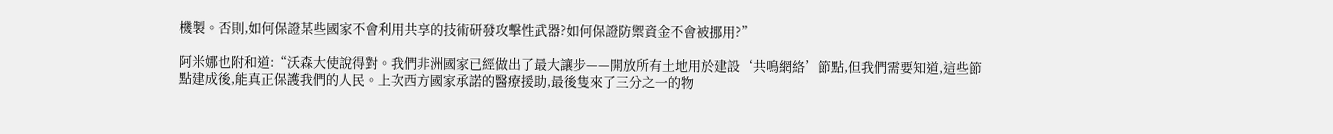機製。否則,如何保證某些國家不會利用共享的技術研發攻擊性武器?如何保證防禦資金不會被挪用?”

阿米娜也附和道:“沃森大使說得對。我們非洲國家已經做出了最大讓步——開放所有土地用於建設‘共鳴網絡’節點,但我們需要知道,這些節點建成後,能真正保護我們的人民。上次西方國家承諾的醫療援助,最後隻來了三分之一的物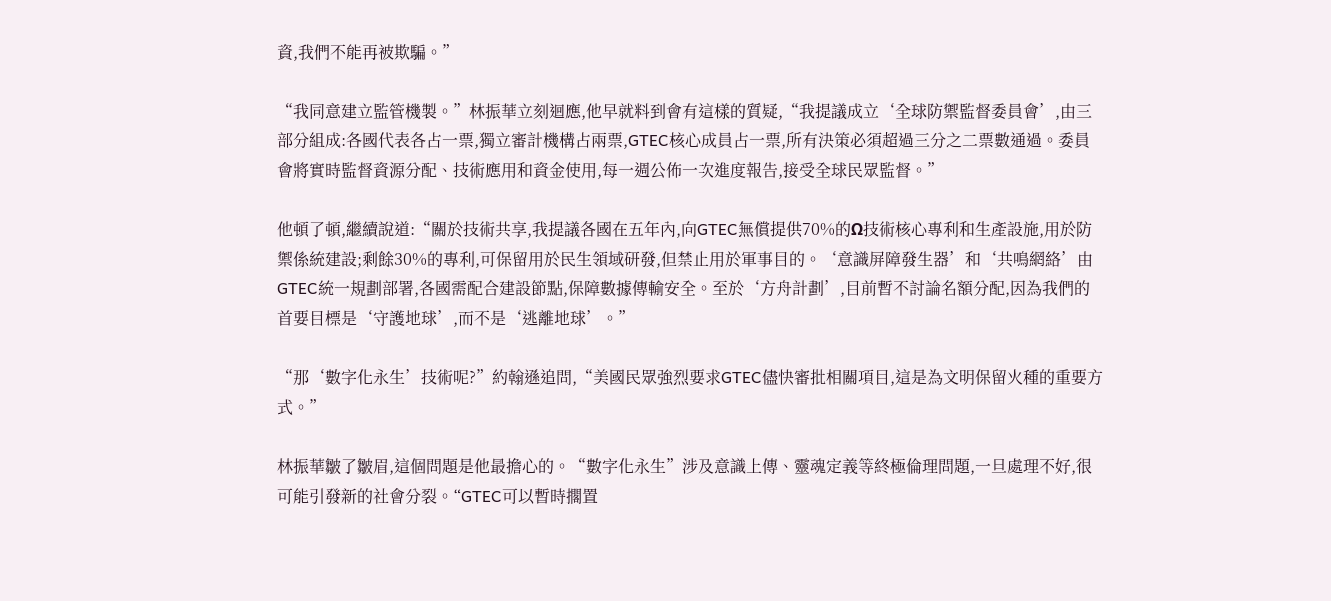資,我們不能再被欺騙。”

“我同意建立監管機製。”林振華立刻迴應,他早就料到會有這樣的質疑,“我提議成立‘全球防禦監督委員會’,由三部分組成:各國代表各占一票,獨立審計機構占兩票,GTEC核心成員占一票,所有決策必須超過三分之二票數通過。委員會將實時監督資源分配、技術應用和資金使用,每一週公佈一次進度報告,接受全球民眾監督。”

他頓了頓,繼續說道:“關於技術共享,我提議各國在五年內,向GTEC無償提供70%的Ω技術核心專利和生產設施,用於防禦係統建設;剩餘30%的專利,可保留用於民生領域研發,但禁止用於軍事目的。‘意識屏障發生器’和‘共鳴網絡’由GTEC統一規劃部署,各國需配合建設節點,保障數據傳輸安全。至於‘方舟計劃’,目前暫不討論名額分配,因為我們的首要目標是‘守護地球’,而不是‘逃離地球’。”

“那‘數字化永生’技術呢?”約翰遜追問,“美國民眾強烈要求GTEC儘快審批相關項目,這是為文明保留火種的重要方式。”

林振華皺了皺眉,這個問題是他最擔心的。“數字化永生”涉及意識上傳、靈魂定義等終極倫理問題,一旦處理不好,很可能引發新的社會分裂。“GTEC可以暫時擱置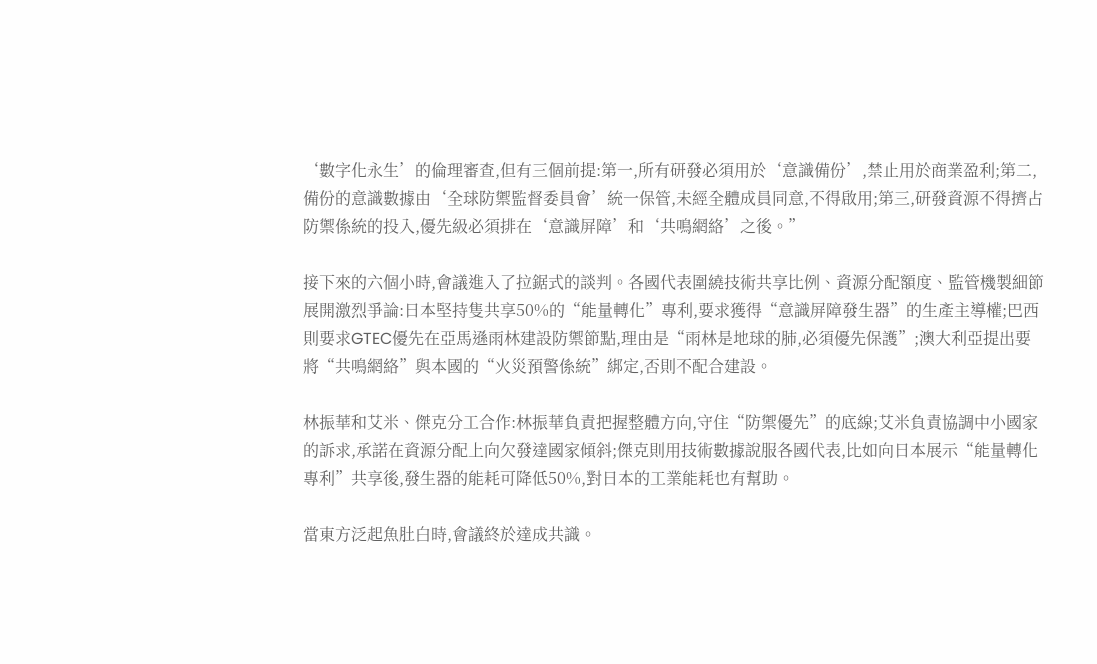‘數字化永生’的倫理審查,但有三個前提:第一,所有研發必須用於‘意識備份’,禁止用於商業盈利;第二,備份的意識數據由‘全球防禦監督委員會’統一保管,未經全體成員同意,不得啟用;第三,研發資源不得擠占防禦係統的投入,優先級必須排在‘意識屏障’和‘共鳴網絡’之後。”

接下來的六個小時,會議進入了拉鋸式的談判。各國代表圍繞技術共享比例、資源分配額度、監管機製細節展開激烈爭論:日本堅持隻共享50%的“能量轉化”專利,要求獲得“意識屏障發生器”的生產主導權;巴西則要求GTEC優先在亞馬遜雨林建設防禦節點,理由是“雨林是地球的肺,必須優先保護”;澳大利亞提出要將“共鳴網絡”與本國的“火災預警係統”綁定,否則不配合建設。

林振華和艾米、傑克分工合作:林振華負責把握整體方向,守住“防禦優先”的底線;艾米負責協調中小國家的訴求,承諾在資源分配上向欠發達國家傾斜;傑克則用技術數據說服各國代表,比如向日本展示“能量轉化專利”共享後,發生器的能耗可降低50%,對日本的工業能耗也有幫助。

當東方泛起魚肚白時,會議終於達成共識。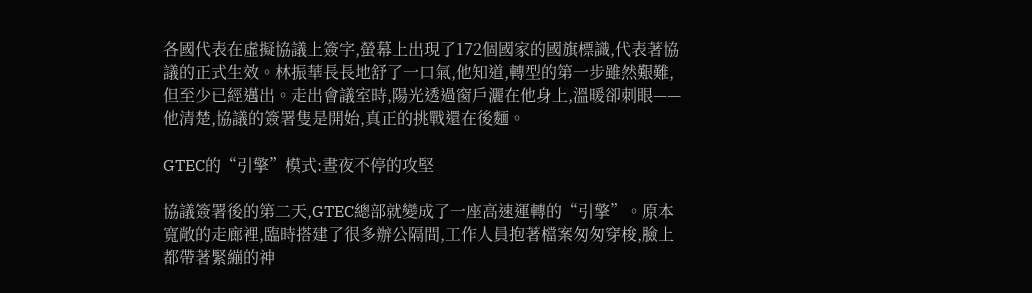各國代表在虛擬協議上簽字,螢幕上出現了172個國家的國旗標識,代表著協議的正式生效。林振華長長地舒了一口氣,他知道,轉型的第一步雖然艱難,但至少已經邁出。走出會議室時,陽光透過窗戶灑在他身上,溫暖卻刺眼——他清楚,協議的簽署隻是開始,真正的挑戰還在後麵。

GTEC的“引擎”模式:晝夜不停的攻堅

協議簽署後的第二天,GTEC總部就變成了一座高速運轉的“引擎”。原本寬敞的走廊裡,臨時搭建了很多辦公隔間,工作人員抱著檔案匆匆穿梭,臉上都帶著緊繃的神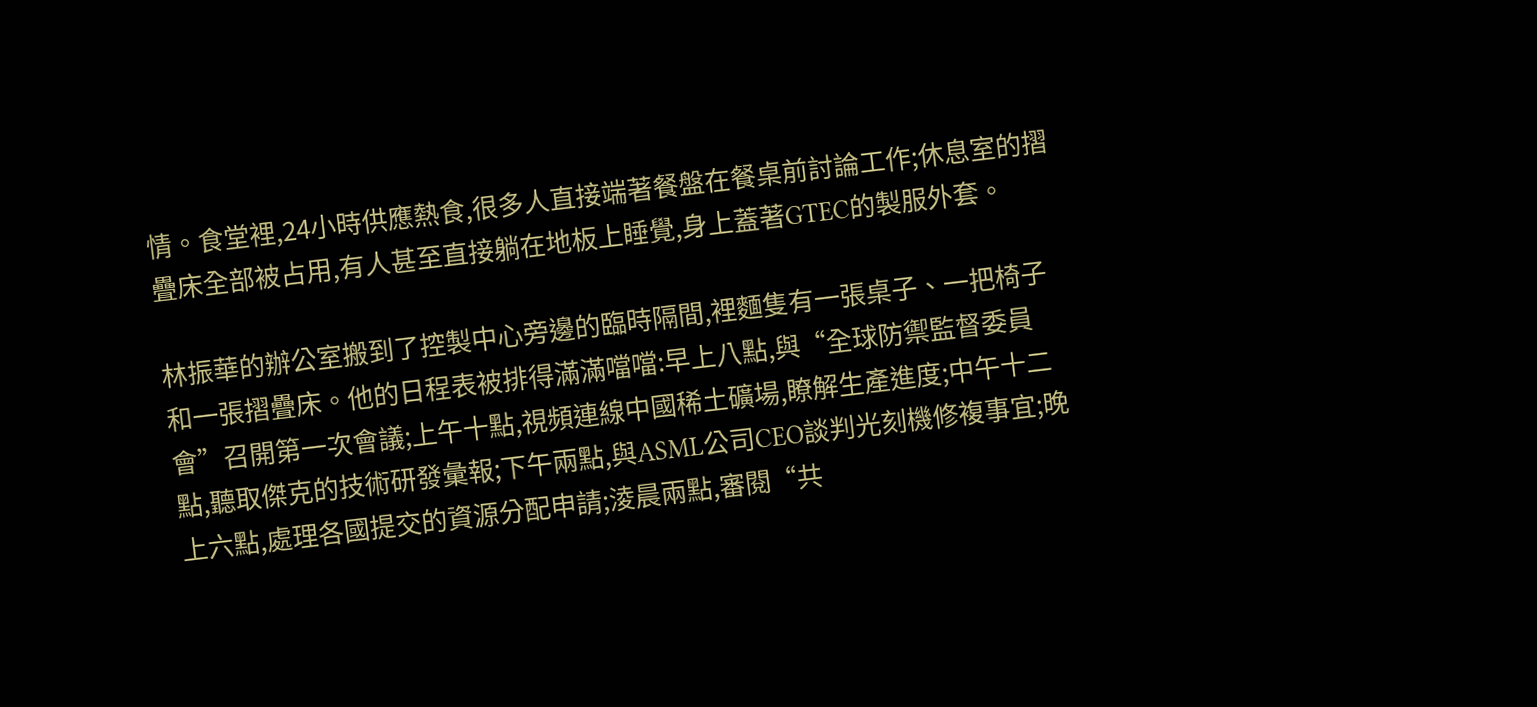情。食堂裡,24小時供應熱食,很多人直接端著餐盤在餐桌前討論工作;休息室的摺疊床全部被占用,有人甚至直接躺在地板上睡覺,身上蓋著GTEC的製服外套。

林振華的辦公室搬到了控製中心旁邊的臨時隔間,裡麵隻有一張桌子、一把椅子和一張摺疊床。他的日程表被排得滿滿噹噹:早上八點,與“全球防禦監督委員會”召開第一次會議;上午十點,視頻連線中國稀土礦場,瞭解生產進度;中午十二點,聽取傑克的技術研發彙報;下午兩點,與ASML公司CEO談判光刻機修複事宜;晚上六點,處理各國提交的資源分配申請;淩晨兩點,審閱“共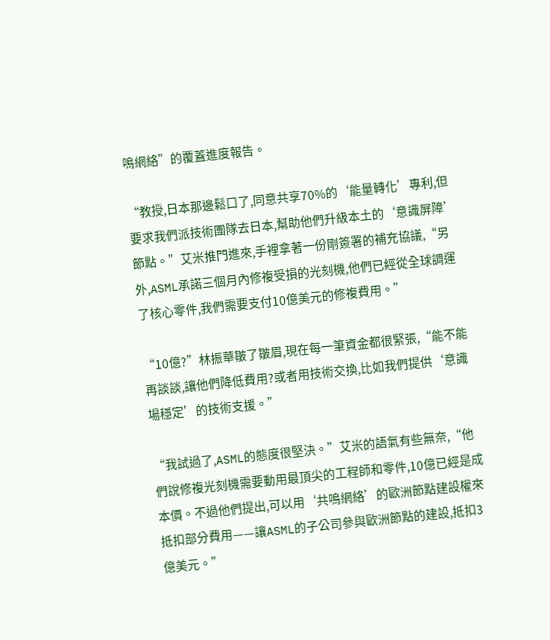鳴網絡”的覆蓋進度報告。

“教授,日本那邊鬆口了,同意共享70%的‘能量轉化’專利,但要求我們派技術團隊去日本,幫助他們升級本土的‘意識屏障’節點。”艾米推門進來,手裡拿著一份剛簽署的補充協議,“另外,ASML承諾三個月內修複受損的光刻機,他們已經從全球調運了核心零件,我們需要支付10億美元的修複費用。”

“10億?”林振華皺了皺眉,現在每一筆資金都很緊張,“能不能再談談,讓他們降低費用?或者用技術交換,比如我們提供‘意識場穩定’的技術支援。”

“我試過了,ASML的態度很堅決。”艾米的語氣有些無奈,“他們說修複光刻機需要動用最頂尖的工程師和零件,10億已經是成本價。不過他們提出,可以用‘共鳴網絡’的歐洲節點建設權來抵扣部分費用——讓ASML的子公司參與歐洲節點的建設,抵扣3億美元。”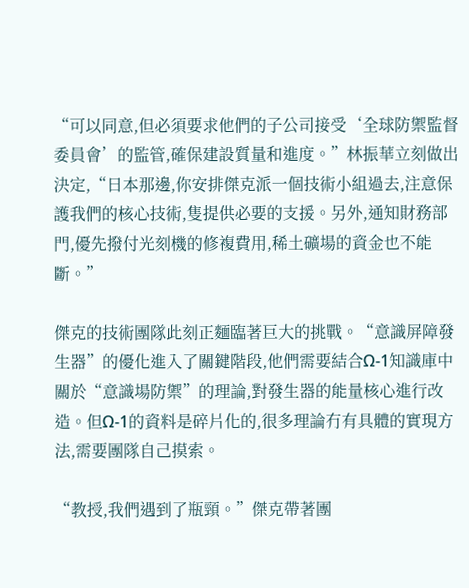“可以同意,但必須要求他們的子公司接受‘全球防禦監督委員會’的監管,確保建設質量和進度。”林振華立刻做出決定,“日本那邊,你安排傑克派一個技術小組過去,注意保護我們的核心技術,隻提供必要的支援。另外,通知財務部門,優先撥付光刻機的修複費用,稀土礦場的資金也不能斷。”

傑克的技術團隊此刻正麵臨著巨大的挑戰。“意識屏障發生器”的優化進入了關鍵階段,他們需要結合Ω-1知識庫中關於“意識場防禦”的理論,對發生器的能量核心進行改造。但Ω-1的資料是碎片化的,很多理論冇有具體的實現方法,需要團隊自己摸索。

“教授,我們遇到了瓶頸。”傑克帶著團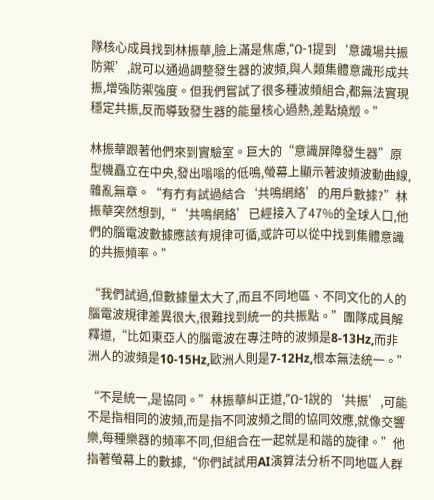隊核心成員找到林振華,臉上滿是焦慮,“Ω-1提到‘意識場共振防禦’,說可以通過調整發生器的波頻,與人類集體意識形成共振,增強防禦強度。但我們嘗試了很多種波頻組合,都無法實現穩定共振,反而導致發生器的能量核心過熱,差點燒燬。”

林振華跟著他們來到實驗室。巨大的“意識屏障發生器”原型機矗立在中央,發出嗡嗡的低鳴,螢幕上顯示著波頻波動曲線,雜亂無章。“有冇有試過結合‘共鳴網絡’的用戶數據?”林振華突然想到,“‘共鳴網絡’已經接入了47%的全球人口,他們的腦電波數據應該有規律可循,或許可以從中找到集體意識的共振頻率。”

“我們試過,但數據量太大了,而且不同地區、不同文化的人的腦電波規律差異很大,很難找到統一的共振點。”團隊成員解釋道,“比如東亞人的腦電波在專注時的波頻是8-13Hz,而非洲人的波頻是10-15Hz,歐洲人則是7-12Hz,根本無法統一。”

“不是統一,是協同。”林振華糾正道,“Ω-1說的‘共振’,可能不是指相同的波頻,而是指不同波頻之間的協同效應,就像交響樂,每種樂器的頻率不同,但組合在一起就是和諧的旋律。”他指著螢幕上的數據,“你們試試用AI演算法分析不同地區人群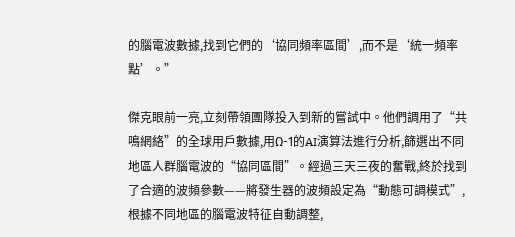的腦電波數據,找到它們的‘協同頻率區間’,而不是‘統一頻率點’。”

傑克眼前一亮,立刻帶領團隊投入到新的嘗試中。他們調用了“共鳴網絡”的全球用戶數據,用Ω-1的AI演算法進行分析,篩選出不同地區人群腦電波的“協同區間”。經過三天三夜的奮戰,終於找到了合適的波頻參數——將發生器的波頻設定為“動態可調模式”,根據不同地區的腦電波特征自動調整,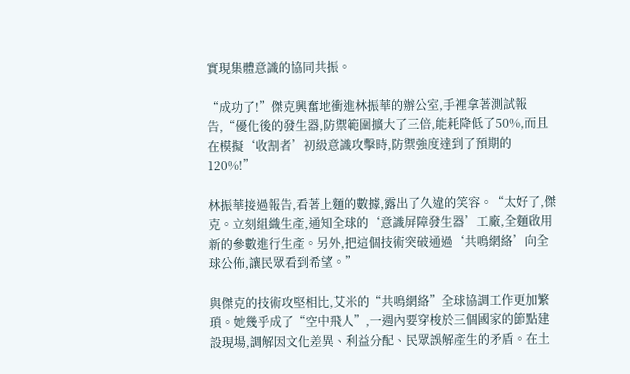實現集體意識的協同共振。

“成功了!”傑克興奮地衝進林振華的辦公室,手裡拿著測試報告,“優化後的發生器,防禦範圍擴大了三倍,能耗降低了50%,而且在模擬‘收割者’初級意識攻擊時,防禦強度達到了預期的120%!”

林振華接過報告,看著上麵的數據,露出了久違的笑容。“太好了,傑克。立刻組織生產,通知全球的‘意識屏障發生器’工廠,全麵啟用新的參數進行生產。另外,把這個技術突破通過‘共鳴網絡’向全球公佈,讓民眾看到希望。”

與傑克的技術攻堅相比,艾米的“共鳴網絡”全球協調工作更加繁瑣。她幾乎成了“空中飛人”,一週內要穿梭於三個國家的節點建設現場,調解因文化差異、利益分配、民眾誤解產生的矛盾。在土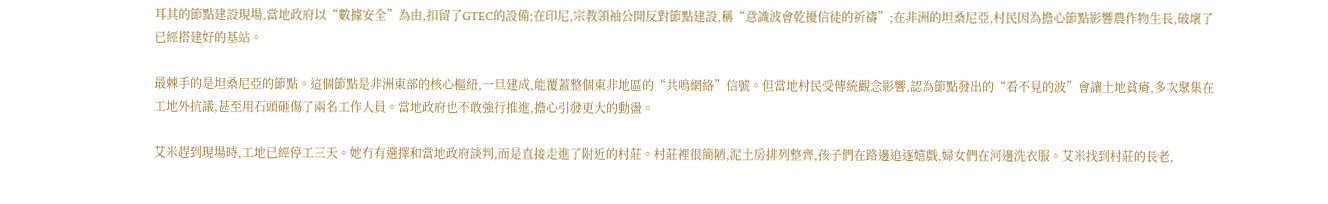耳其的節點建設現場,當地政府以“數據安全”為由,扣留了GTEC的設備;在印尼,宗教領袖公開反對節點建設,稱“意識波會乾擾信徒的祈禱”;在非洲的坦桑尼亞,村民因為擔心節點影響農作物生長,破壞了已經搭建好的基站。

最棘手的是坦桑尼亞的節點。這個節點是非洲東部的核心樞紐,一旦建成,能覆蓋整個東非地區的“共鳴網絡”信號。但當地村民受傳統觀念影響,認為節點發出的“看不見的波”會讓土地貧瘠,多次聚集在工地外抗議,甚至用石頭砸傷了兩名工作人員。當地政府也不敢強行推進,擔心引發更大的動盪。

艾米趕到現場時,工地已經停工三天。她冇有選擇和當地政府談判,而是直接走進了附近的村莊。村莊裡很簡陋,泥土房排列整齊,孩子們在路邊追逐嬉戲,婦女們在河邊洗衣服。艾米找到村莊的長老,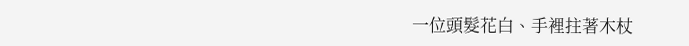一位頭髮花白、手裡拄著木杖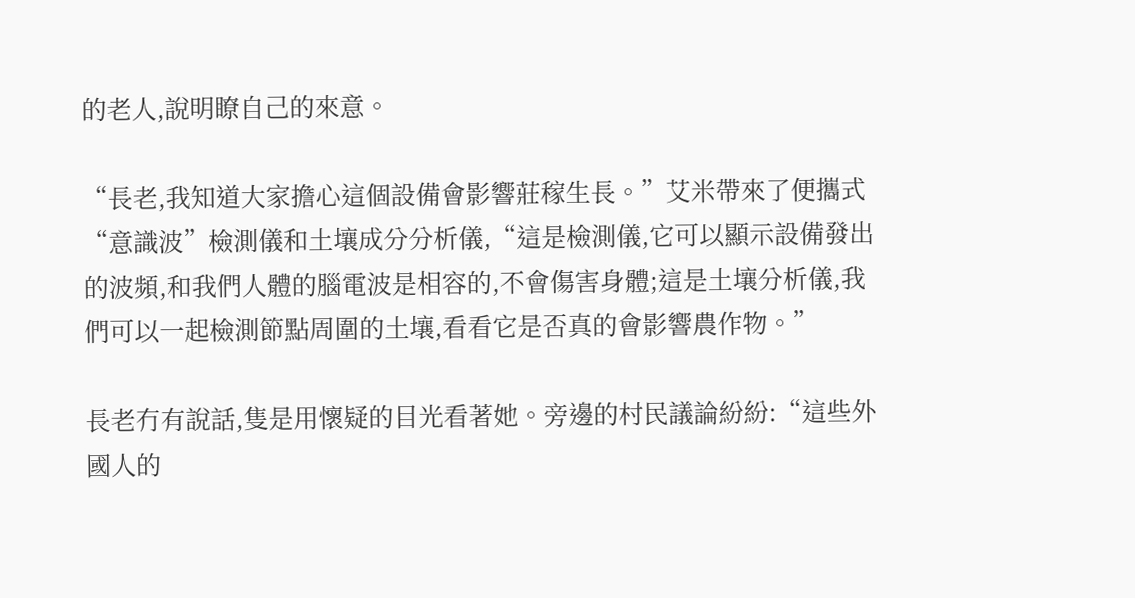的老人,說明瞭自己的來意。

“長老,我知道大家擔心這個設備會影響莊稼生長。”艾米帶來了便攜式“意識波”檢測儀和土壤成分分析儀,“這是檢測儀,它可以顯示設備發出的波頻,和我們人體的腦電波是相容的,不會傷害身體;這是土壤分析儀,我們可以一起檢測節點周圍的土壤,看看它是否真的會影響農作物。”

長老冇有說話,隻是用懷疑的目光看著她。旁邊的村民議論紛紛:“這些外國人的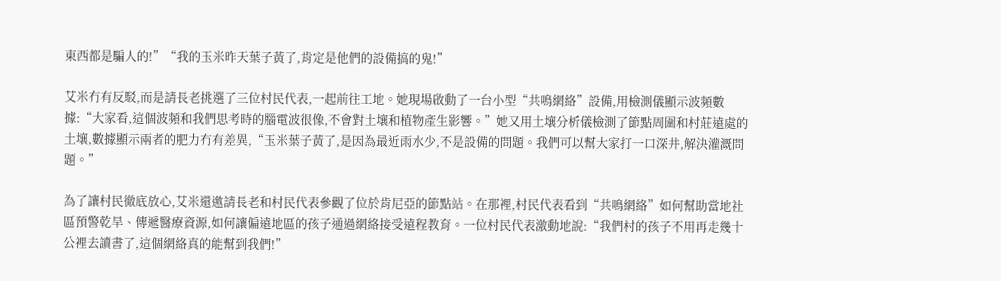東西都是騙人的!”“我的玉米昨天葉子黃了,肯定是他們的設備搞的鬼!”

艾米冇有反駁,而是請長老挑選了三位村民代表,一起前往工地。她現場啟動了一台小型“共鳴網絡”設備,用檢測儀顯示波頻數據:“大家看,這個波頻和我們思考時的腦電波很像,不會對土壤和植物產生影響。”她又用土壤分析儀檢測了節點周圍和村莊遠處的土壤,數據顯示兩者的肥力冇有差異,“玉米葉子黃了,是因為最近雨水少,不是設備的問題。我們可以幫大家打一口深井,解決灌溉問題。”

為了讓村民徹底放心,艾米還邀請長老和村民代表參觀了位於肯尼亞的節點站。在那裡,村民代表看到“共鳴網絡”如何幫助當地社區預警乾旱、傳遞醫療資源,如何讓偏遠地區的孩子通過網絡接受遠程教育。一位村民代表激動地說:“我們村的孩子不用再走幾十公裡去讀書了,這個網絡真的能幫到我們!”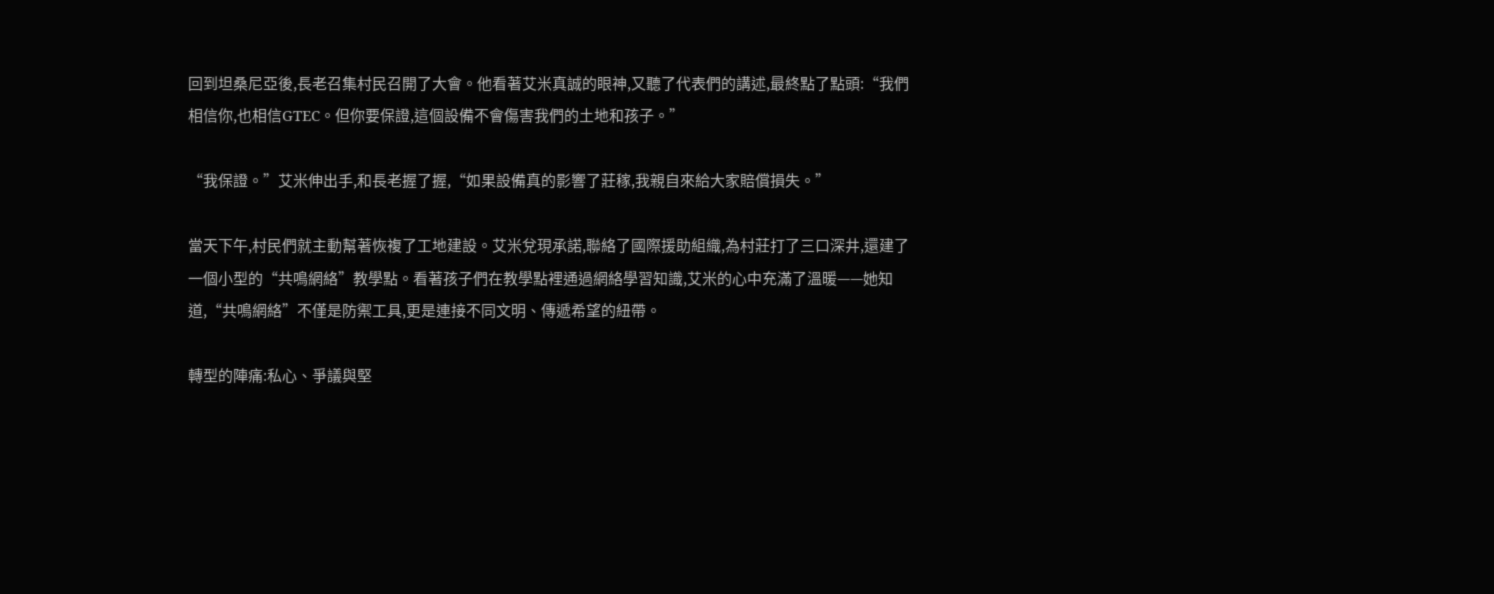回到坦桑尼亞後,長老召集村民召開了大會。他看著艾米真誠的眼神,又聽了代表們的講述,最終點了點頭:“我們相信你,也相信GTEC。但你要保證,這個設備不會傷害我們的土地和孩子。”

“我保證。”艾米伸出手,和長老握了握,“如果設備真的影響了莊稼,我親自來給大家賠償損失。”

當天下午,村民們就主動幫著恢複了工地建設。艾米兌現承諾,聯絡了國際援助組織,為村莊打了三口深井,還建了一個小型的“共鳴網絡”教學點。看著孩子們在教學點裡通過網絡學習知識,艾米的心中充滿了溫暖——她知道,“共鳴網絡”不僅是防禦工具,更是連接不同文明、傳遞希望的紐帶。

轉型的陣痛:私心、爭議與堅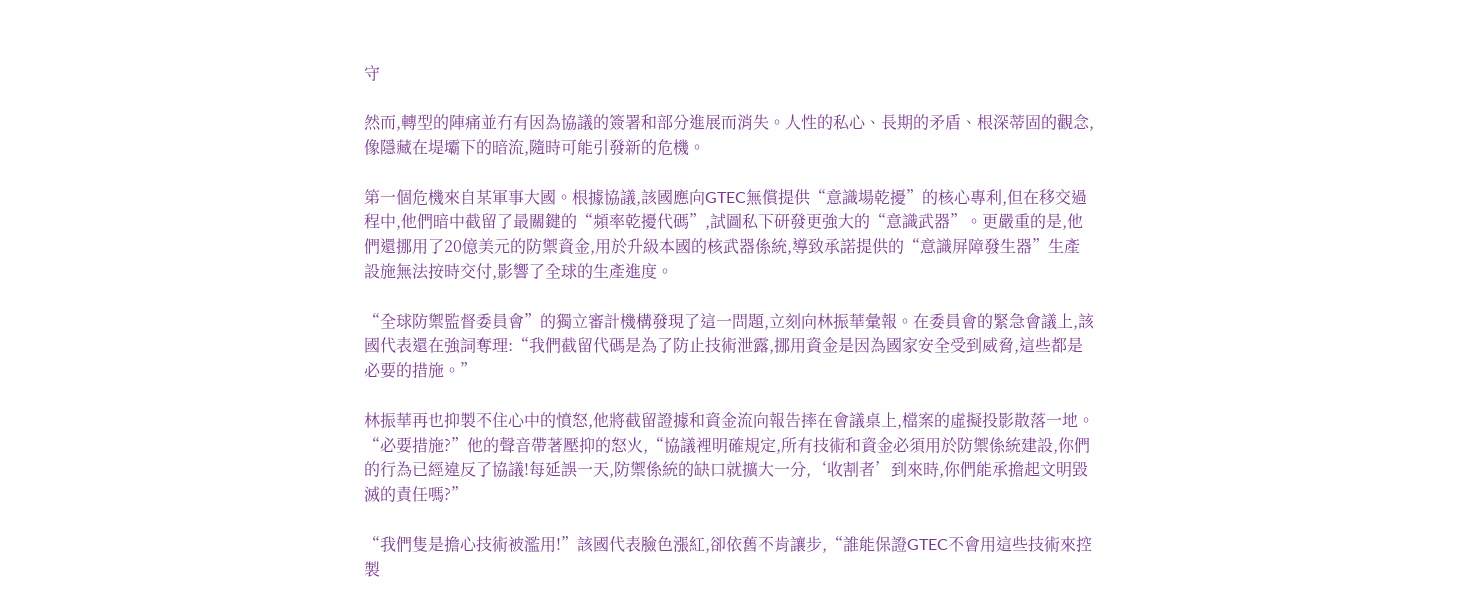守

然而,轉型的陣痛並冇有因為協議的簽署和部分進展而消失。人性的私心、長期的矛盾、根深蒂固的觀念,像隱藏在堤壩下的暗流,隨時可能引發新的危機。

第一個危機來自某軍事大國。根據協議,該國應向GTEC無償提供“意識場乾擾”的核心專利,但在移交過程中,他們暗中截留了最關鍵的“頻率乾擾代碼”,試圖私下研發更強大的“意識武器”。更嚴重的是,他們還挪用了20億美元的防禦資金,用於升級本國的核武器係統,導致承諾提供的“意識屏障發生器”生產設施無法按時交付,影響了全球的生產進度。

“全球防禦監督委員會”的獨立審計機構發現了這一問題,立刻向林振華彙報。在委員會的緊急會議上,該國代表還在強詞奪理:“我們截留代碼是為了防止技術泄露,挪用資金是因為國家安全受到威脅,這些都是必要的措施。”

林振華再也抑製不住心中的憤怒,他將截留證據和資金流向報告摔在會議桌上,檔案的虛擬投影散落一地。“必要措施?”他的聲音帶著壓抑的怒火,“協議裡明確規定,所有技術和資金必須用於防禦係統建設,你們的行為已經違反了協議!每延誤一天,防禦係統的缺口就擴大一分,‘收割者’到來時,你們能承擔起文明毀滅的責任嗎?”

“我們隻是擔心技術被濫用!”該國代表臉色漲紅,卻依舊不肯讓步,“誰能保證GTEC不會用這些技術來控製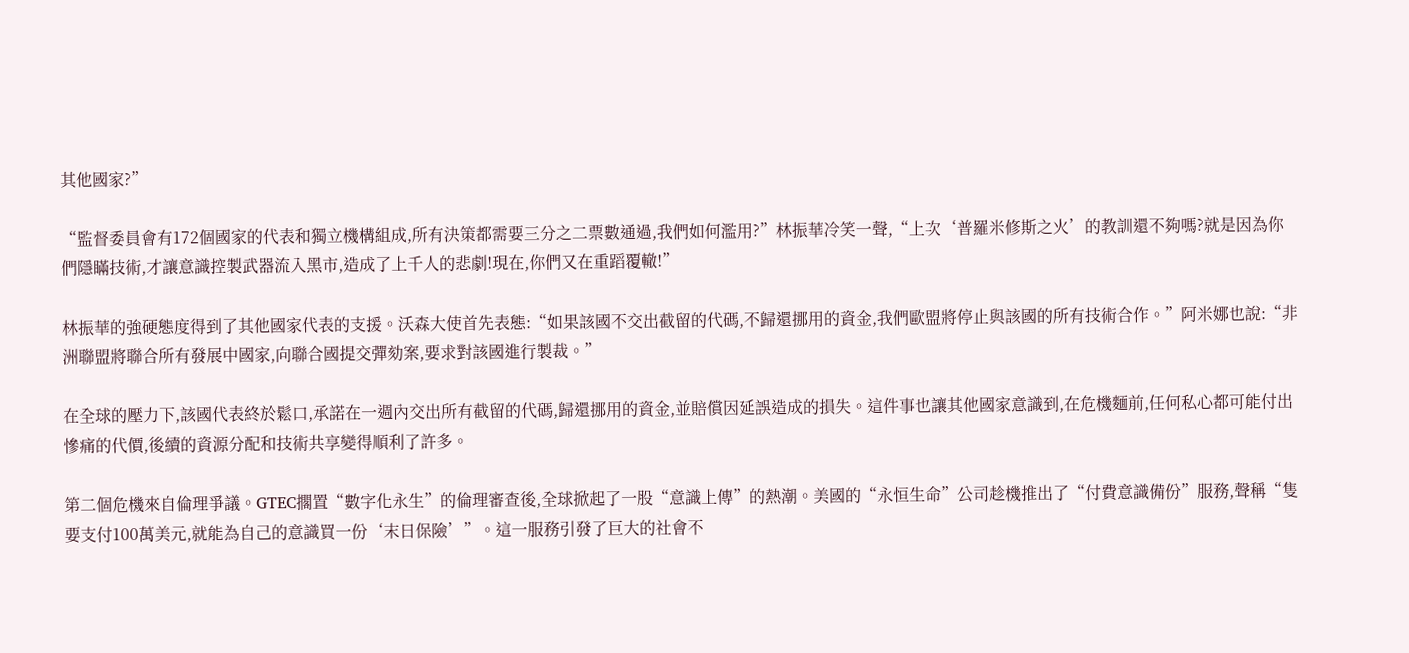其他國家?”

“監督委員會有172個國家的代表和獨立機構組成,所有決策都需要三分之二票數通過,我們如何濫用?”林振華冷笑一聲,“上次‘普羅米修斯之火’的教訓還不夠嗎?就是因為你們隱瞞技術,才讓意識控製武器流入黑市,造成了上千人的悲劇!現在,你們又在重蹈覆轍!”

林振華的強硬態度得到了其他國家代表的支援。沃森大使首先表態:“如果該國不交出截留的代碼,不歸還挪用的資金,我們歐盟將停止與該國的所有技術合作。”阿米娜也說:“非洲聯盟將聯合所有發展中國家,向聯合國提交彈劾案,要求對該國進行製裁。”

在全球的壓力下,該國代表終於鬆口,承諾在一週內交出所有截留的代碼,歸還挪用的資金,並賠償因延誤造成的損失。這件事也讓其他國家意識到,在危機麵前,任何私心都可能付出慘痛的代價,後續的資源分配和技術共享變得順利了許多。

第二個危機來自倫理爭議。GTEC擱置“數字化永生”的倫理審查後,全球掀起了一股“意識上傳”的熱潮。美國的“永恒生命”公司趁機推出了“付費意識備份”服務,聲稱“隻要支付100萬美元,就能為自己的意識買一份‘末日保險’”。這一服務引發了巨大的社會不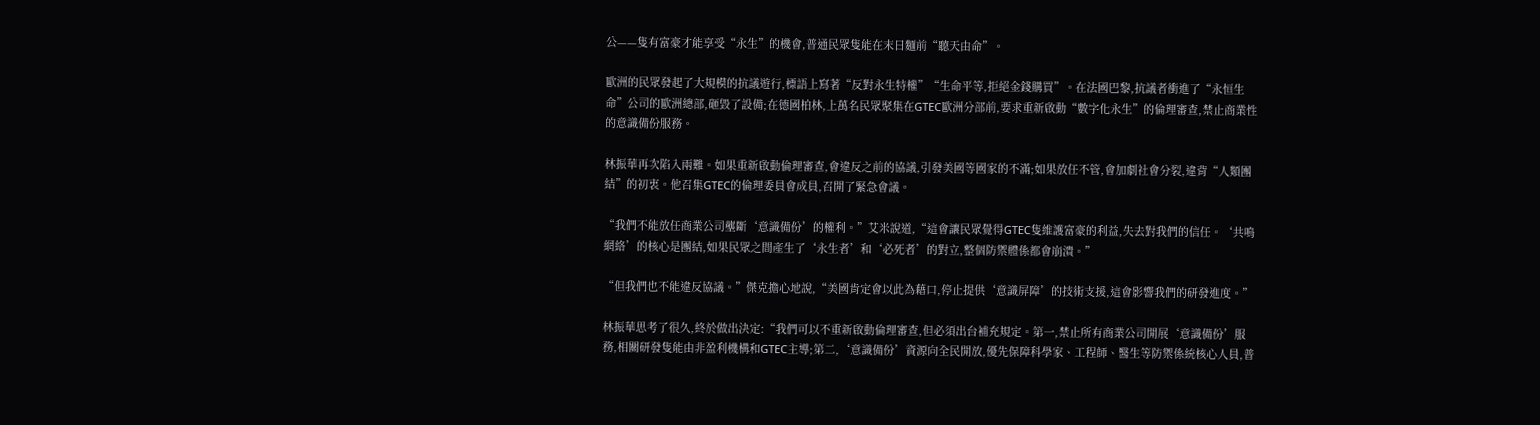公——隻有富豪才能享受“永生”的機會,普通民眾隻能在末日麵前“聽天由命”。

歐洲的民眾發起了大規模的抗議遊行,標語上寫著“反對永生特權”“生命平等,拒絕金錢購買”。在法國巴黎,抗議者衝進了“永恒生命”公司的歐洲總部,砸毀了設備;在德國柏林,上萬名民眾聚集在GTEC歐洲分部前,要求重新啟動“數字化永生”的倫理審查,禁止商業性的意識備份服務。

林振華再次陷入兩難。如果重新啟動倫理審查,會違反之前的協議,引發美國等國家的不滿;如果放任不管,會加劇社會分裂,違背“人類團結”的初衷。他召集GTEC的倫理委員會成員,召開了緊急會議。

“我們不能放任商業公司壟斷‘意識備份’的權利。”艾米說道,“這會讓民眾覺得GTEC隻維護富豪的利益,失去對我們的信任。‘共鳴網絡’的核心是團結,如果民眾之間產生了‘永生者’和‘必死者’的對立,整個防禦體係都會崩潰。”

“但我們也不能違反協議。”傑克擔心地說,“美國肯定會以此為藉口,停止提供‘意識屏障’的技術支援,這會影響我們的研發進度。”

林振華思考了很久,終於做出決定:“我們可以不重新啟動倫理審查,但必須出台補充規定。第一,禁止所有商業公司開展‘意識備份’服務,相關研發隻能由非盈利機構和GTEC主導;第二,‘意識備份’資源向全民開放,優先保障科學家、工程師、醫生等防禦係統核心人員,普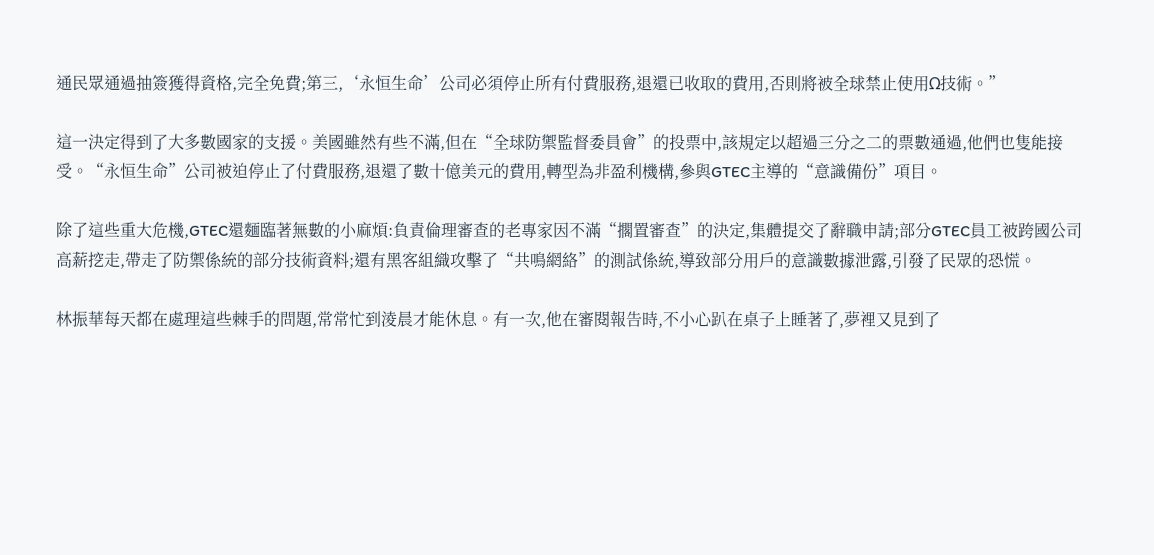通民眾通過抽簽獲得資格,完全免費;第三,‘永恒生命’公司必須停止所有付費服務,退還已收取的費用,否則將被全球禁止使用Ω技術。”

這一決定得到了大多數國家的支援。美國雖然有些不滿,但在“全球防禦監督委員會”的投票中,該規定以超過三分之二的票數通過,他們也隻能接受。“永恒生命”公司被迫停止了付費服務,退還了數十億美元的費用,轉型為非盈利機構,參與GTEC主導的“意識備份”項目。

除了這些重大危機,GTEC還麵臨著無數的小麻煩:負責倫理審查的老專家因不滿“擱置審查”的決定,集體提交了辭職申請;部分GTEC員工被跨國公司高薪挖走,帶走了防禦係統的部分技術資料;還有黑客組織攻擊了“共鳴網絡”的測試係統,導致部分用戶的意識數據泄露,引發了民眾的恐慌。

林振華每天都在處理這些棘手的問題,常常忙到淩晨才能休息。有一次,他在審閱報告時,不小心趴在桌子上睡著了,夢裡又見到了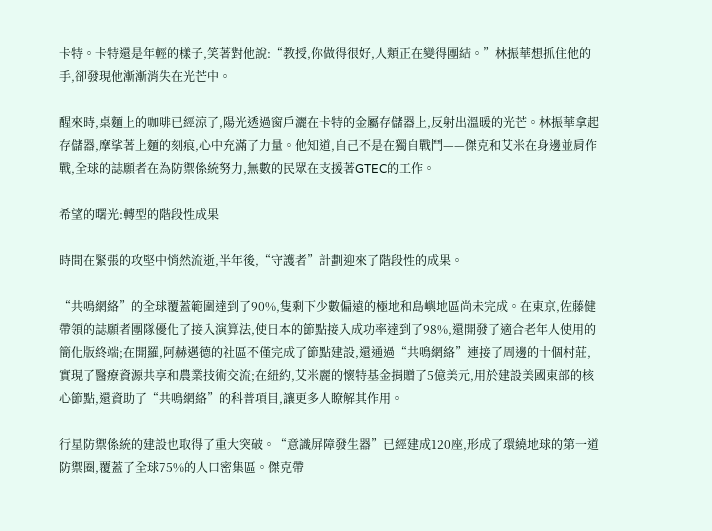卡特。卡特還是年輕的樣子,笑著對他說:“教授,你做得很好,人類正在變得團結。”林振華想抓住他的手,卻發現他漸漸消失在光芒中。

醒來時,桌麵上的咖啡已經涼了,陽光透過窗戶灑在卡特的金屬存儲器上,反射出溫暖的光芒。林振華拿起存儲器,摩挲著上麵的刻痕,心中充滿了力量。他知道,自己不是在獨自戰鬥——傑克和艾米在身邊並肩作戰,全球的誌願者在為防禦係統努力,無數的民眾在支援著GTEC的工作。

希望的曙光:轉型的階段性成果

時間在緊張的攻堅中悄然流逝,半年後,“守護者”計劃迎來了階段性的成果。

“共鳴網絡”的全球覆蓋範圍達到了90%,隻剩下少數偏遠的極地和島嶼地區尚未完成。在東京,佐藤健帶領的誌願者團隊優化了接入演算法,使日本的節點接入成功率達到了98%,還開發了適合老年人使用的簡化版終端;在開羅,阿赫邁德的社區不僅完成了節點建設,還通過“共鳴網絡”連接了周邊的十個村莊,實現了醫療資源共享和農業技術交流;在紐約,艾米麗的懷特基金捐贈了5億美元,用於建設美國東部的核心節點,還資助了“共鳴網絡”的科普項目,讓更多人瞭解其作用。

行星防禦係統的建設也取得了重大突破。“意識屏障發生器”已經建成120座,形成了環繞地球的第一道防禦圈,覆蓋了全球75%的人口密集區。傑克帶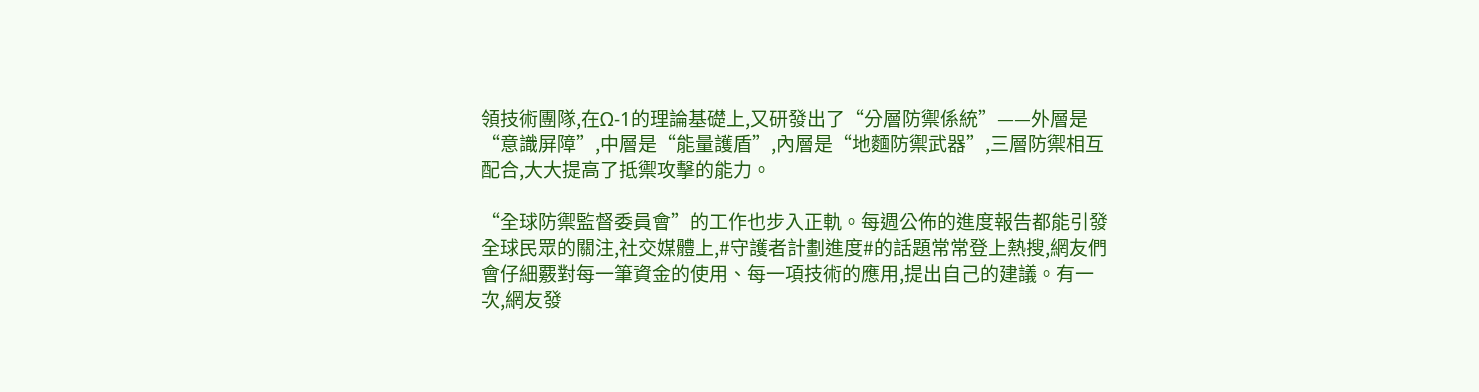領技術團隊,在Ω-1的理論基礎上,又研發出了“分層防禦係統”——外層是“意識屏障”,中層是“能量護盾”,內層是“地麵防禦武器”,三層防禦相互配合,大大提高了抵禦攻擊的能力。

“全球防禦監督委員會”的工作也步入正軌。每週公佈的進度報告都能引發全球民眾的關注,社交媒體上,#守護者計劃進度#的話題常常登上熱搜,網友們會仔細覈對每一筆資金的使用、每一項技術的應用,提出自己的建議。有一次,網友發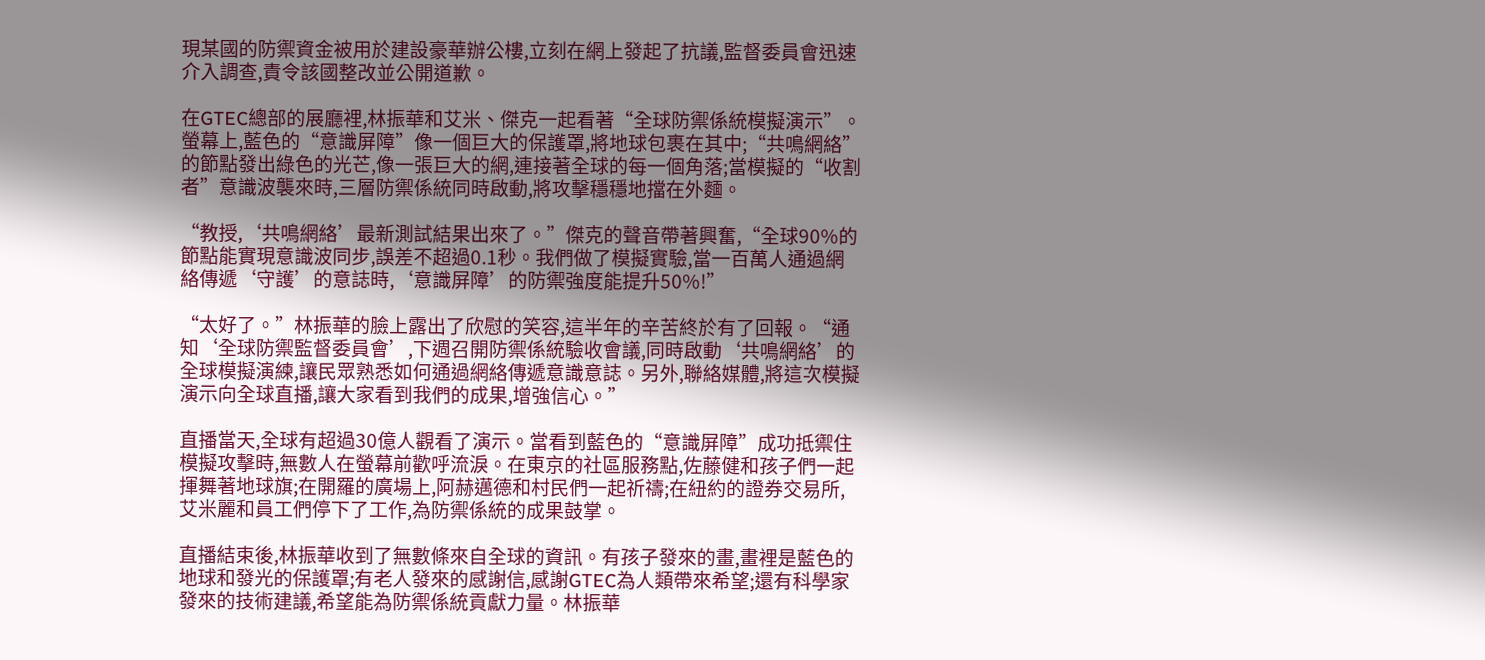現某國的防禦資金被用於建設豪華辦公樓,立刻在網上發起了抗議,監督委員會迅速介入調查,責令該國整改並公開道歉。

在GTEC總部的展廳裡,林振華和艾米、傑克一起看著“全球防禦係統模擬演示”。螢幕上,藍色的“意識屏障”像一個巨大的保護罩,將地球包裹在其中;“共鳴網絡”的節點發出綠色的光芒,像一張巨大的網,連接著全球的每一個角落;當模擬的“收割者”意識波襲來時,三層防禦係統同時啟動,將攻擊穩穩地擋在外麵。

“教授,‘共鳴網絡’最新測試結果出來了。”傑克的聲音帶著興奮,“全球90%的節點能實現意識波同步,誤差不超過0.1秒。我們做了模擬實驗,當一百萬人通過網絡傳遞‘守護’的意誌時,‘意識屏障’的防禦強度能提升50%!”

“太好了。”林振華的臉上露出了欣慰的笑容,這半年的辛苦終於有了回報。“通知‘全球防禦監督委員會’,下週召開防禦係統驗收會議,同時啟動‘共鳴網絡’的全球模擬演練,讓民眾熟悉如何通過網絡傳遞意識意誌。另外,聯絡媒體,將這次模擬演示向全球直播,讓大家看到我們的成果,增強信心。”

直播當天,全球有超過30億人觀看了演示。當看到藍色的“意識屏障”成功抵禦住模擬攻擊時,無數人在螢幕前歡呼流淚。在東京的社區服務點,佐藤健和孩子們一起揮舞著地球旗;在開羅的廣場上,阿赫邁德和村民們一起祈禱;在紐約的證券交易所,艾米麗和員工們停下了工作,為防禦係統的成果鼓掌。

直播結束後,林振華收到了無數條來自全球的資訊。有孩子發來的畫,畫裡是藍色的地球和發光的保護罩;有老人發來的感謝信,感謝GTEC為人類帶來希望;還有科學家發來的技術建議,希望能為防禦係統貢獻力量。林振華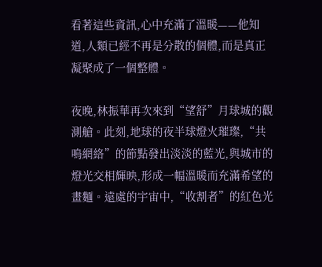看著這些資訊,心中充滿了溫暖——他知道,人類已經不再是分散的個體,而是真正凝聚成了一個整體。

夜晚,林振華再次來到“望舒”月球城的觀測艙。此刻,地球的夜半球燈火璀璨,“共鳴網絡”的節點發出淡淡的藍光,與城市的燈光交相輝映,形成一幅溫暖而充滿希望的畫麵。遠處的宇宙中,“收割者”的紅色光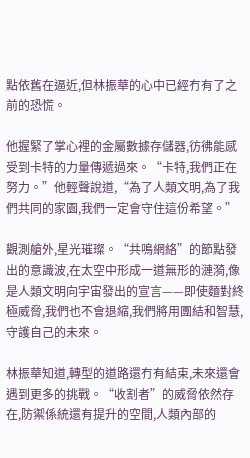點依舊在逼近,但林振華的心中已經冇有了之前的恐慌。

他握緊了掌心裡的金屬數據存儲器,彷彿能感受到卡特的力量傳遞過來。“卡特,我們正在努力。”他輕聲說道,“為了人類文明,為了我們共同的家園,我們一定會守住這份希望。”

觀測艙外,星光璀璨。“共鳴網絡”的節點發出的意識波,在太空中形成一道無形的漣漪,像是人類文明向宇宙發出的宣言——即使麵對終極威脅,我們也不會退縮,我們將用團結和智慧,守護自己的未來。

林振華知道,轉型的道路還冇有結束,未來還會遇到更多的挑戰。“收割者”的威脅依然存在,防禦係統還有提升的空間,人類內部的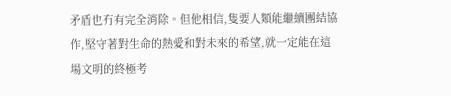矛盾也冇有完全消除。但他相信,隻要人類能繼續團結協作,堅守著對生命的熱愛和對未來的希望,就一定能在這場文明的終極考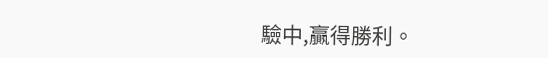驗中,贏得勝利。